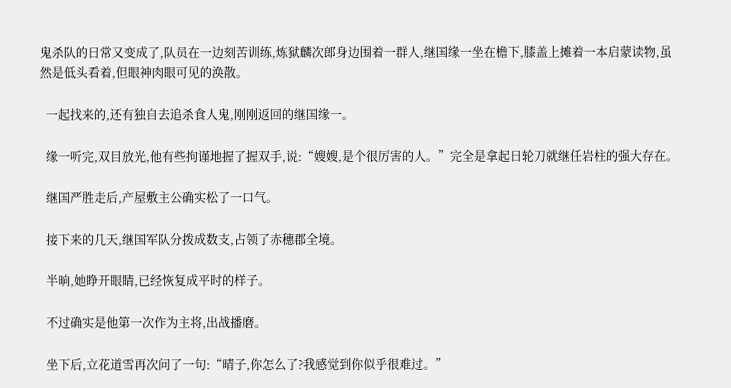鬼杀队的日常又变成了,队员在一边刻苦训练,炼狱麟次郎身边围着一群人,继国缘一坐在檐下,膝盖上摊着一本启蒙读物,虽然是低头看着,但眼神肉眼可见的涣散。

  一起找来的,还有独自去追杀食人鬼,刚刚返回的继国缘一。

  缘一听完,双目放光,他有些拘谨地握了握双手,说:“嫂嫂,是个很厉害的人。”完全是拿起日轮刀就继任岩柱的强大存在。

  继国严胜走后,产屋敷主公确实松了一口气。

  接下来的几天,继国军队分拨成数支,占领了赤穗郡全境。

  半晌,她睁开眼睛,已经恢复成平时的样子。

  不过确实是他第一次作为主将,出战播磨。

  坐下后,立花道雪再次问了一句:“晴子,你怎么了?我感觉到你似乎很难过。”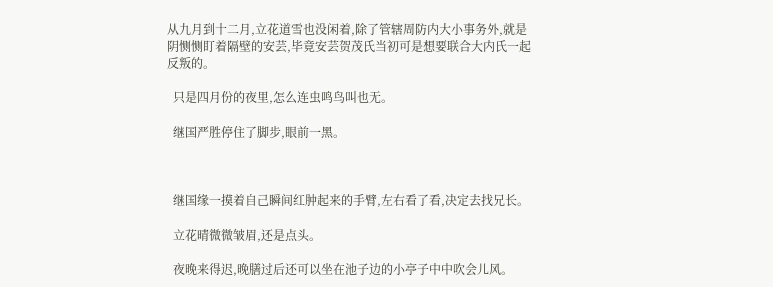从九月到十二月,立花道雪也没闲着,除了管辖周防内大小事务外,就是阴恻恻盯着隔壁的安芸,毕竟安芸贺茂氏当初可是想要联合大内氏一起反叛的。

  只是四月份的夜里,怎么连虫鸣鸟叫也无。

  继国严胜停住了脚步,眼前一黑。



  继国缘一摸着自己瞬间红肿起来的手臂,左右看了看,决定去找兄长。

  立花晴微微皱眉,还是点头。

  夜晚来得迟,晚膳过后还可以坐在池子边的小亭子中中吹会儿风。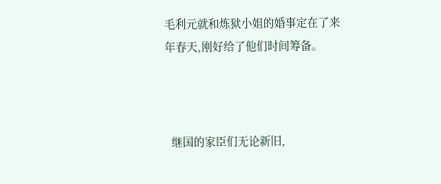毛利元就和炼狱小姐的婚事定在了来年春天,刚好给了他们时间筹备。



  继国的家臣们无论新旧,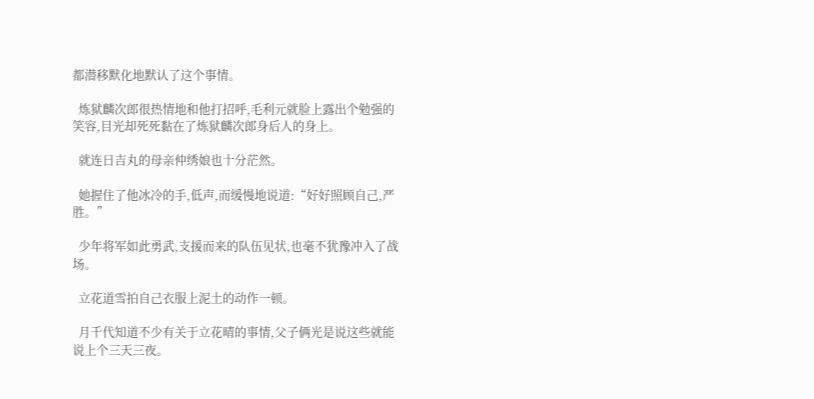都潜移默化地默认了这个事情。

  炼狱麟次郎很热情地和他打招呼,毛利元就脸上露出个勉强的笑容,目光却死死黏在了炼狱麟次郎身后人的身上。

  就连日吉丸的母亲仲绣娘也十分茫然。

  她握住了他冰冷的手,低声,而缓慢地说道:“好好照顾自己,严胜。”

  少年将军如此勇武,支援而来的队伍见状,也毫不犹豫冲入了战场。

  立花道雪拍自己衣服上泥土的动作一顿。

  月千代知道不少有关于立花晴的事情,父子俩光是说这些就能说上个三天三夜。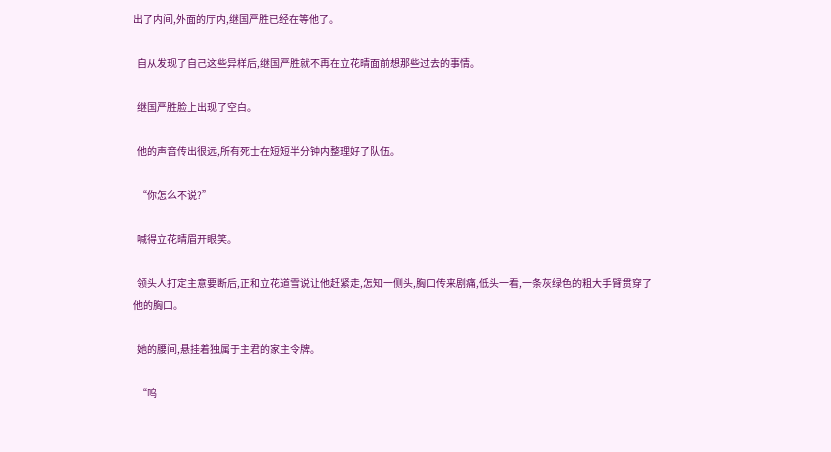出了内间,外面的厅内,继国严胜已经在等他了。

  自从发现了自己这些异样后,继国严胜就不再在立花晴面前想那些过去的事情。

  继国严胜脸上出现了空白。

  他的声音传出很远,所有死士在短短半分钟内整理好了队伍。

  “你怎么不说?”

  喊得立花晴眉开眼笑。

  领头人打定主意要断后,正和立花道雪说让他赶紧走,怎知一侧头,胸口传来剧痛,低头一看,一条灰绿色的粗大手臂贯穿了他的胸口。

  她的腰间,悬挂着独属于主君的家主令牌。

  “呜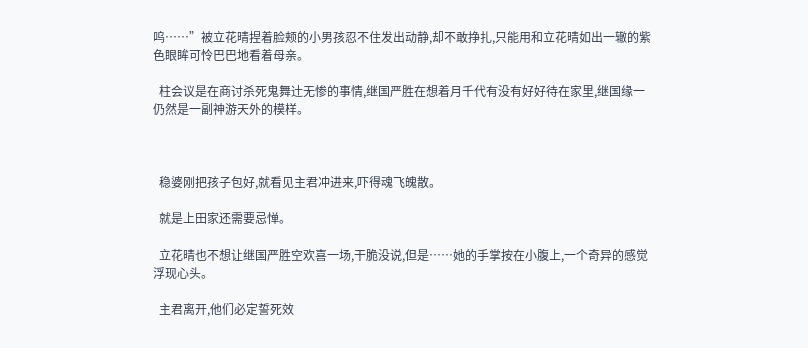呜……”被立花晴捏着脸颊的小男孩忍不住发出动静,却不敢挣扎,只能用和立花晴如出一辙的紫色眼眸可怜巴巴地看着母亲。

  柱会议是在商讨杀死鬼舞辻无惨的事情,继国严胜在想着月千代有没有好好待在家里,继国缘一仍然是一副神游天外的模样。



  稳婆刚把孩子包好,就看见主君冲进来,吓得魂飞魄散。

  就是上田家还需要忌惮。

  立花晴也不想让继国严胜空欢喜一场,干脆没说,但是……她的手掌按在小腹上,一个奇异的感觉浮现心头。

  主君离开,他们必定誓死效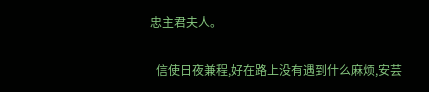忠主君夫人。

  信使日夜兼程,好在路上没有遇到什么麻烦,安芸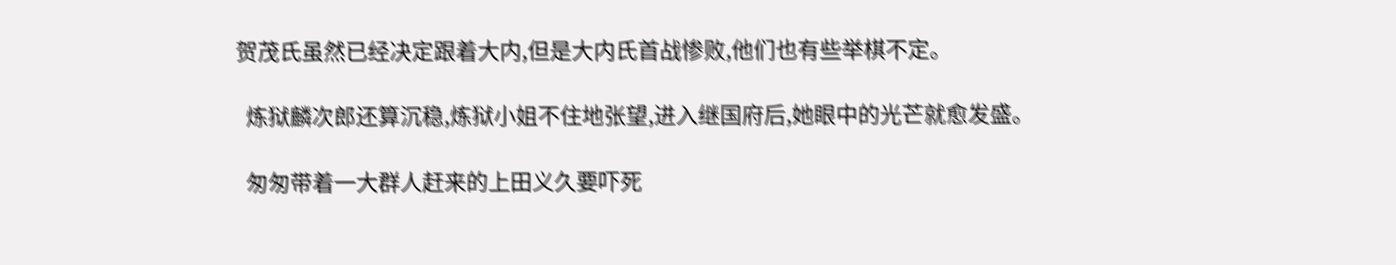贺茂氏虽然已经决定跟着大内,但是大内氏首战惨败,他们也有些举棋不定。

  炼狱麟次郎还算沉稳,炼狱小姐不住地张望,进入继国府后,她眼中的光芒就愈发盛。

  匆匆带着一大群人赶来的上田义久要吓死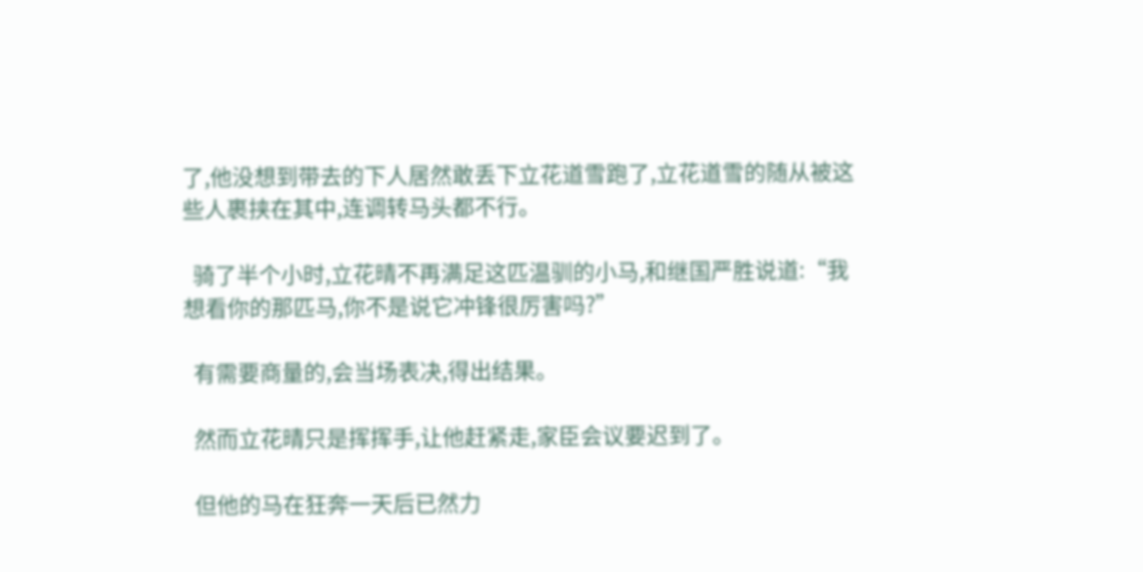了,他没想到带去的下人居然敢丢下立花道雪跑了,立花道雪的随从被这些人裹挟在其中,连调转马头都不行。

  骑了半个小时,立花晴不再满足这匹温驯的小马,和继国严胜说道:“我想看你的那匹马,你不是说它冲锋很厉害吗?”

  有需要商量的,会当场表决,得出结果。

  然而立花晴只是挥挥手,让他赶紧走,家臣会议要迟到了。

  但他的马在狂奔一天后已然力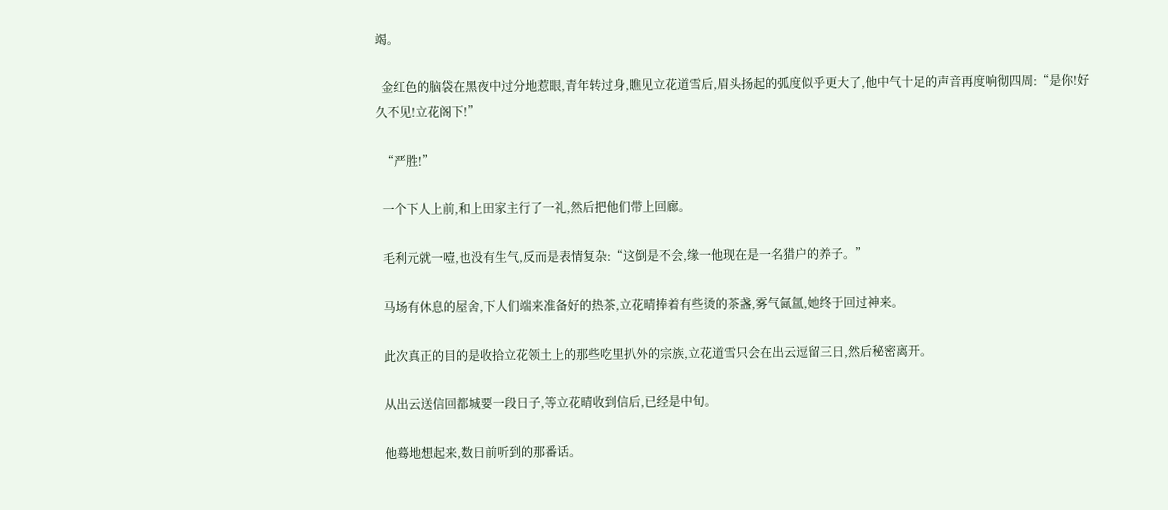竭。

  金红色的脑袋在黑夜中过分地惹眼,青年转过身,瞧见立花道雪后,眉头扬起的弧度似乎更大了,他中气十足的声音再度响彻四周:“是你!好久不见!立花阁下!”

  “严胜!”

  一个下人上前,和上田家主行了一礼,然后把他们带上回廊。

  毛利元就一噎,也没有生气,反而是表情复杂:“这倒是不会,缘一他现在是一名猎户的养子。”

  马场有休息的屋舍,下人们端来准备好的热茶,立花晴捧着有些烫的茶盏,雾气氤氲,她终于回过神来。

  此次真正的目的是收拾立花领土上的那些吃里扒外的宗族,立花道雪只会在出云逗留三日,然后秘密离开。

  从出云送信回都城要一段日子,等立花晴收到信后,已经是中旬。

  他蓦地想起来,数日前听到的那番话。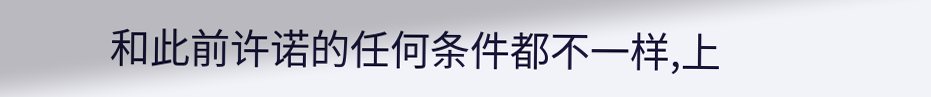和此前许诺的任何条件都不一样,上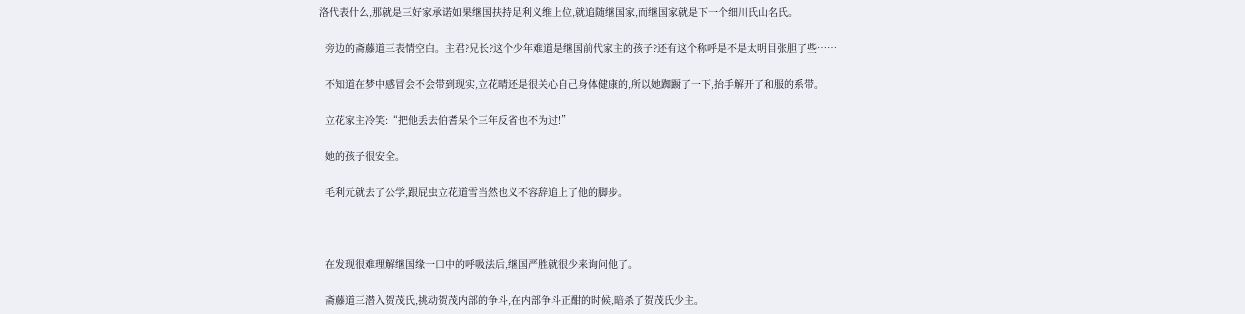洛代表什么,那就是三好家承诺如果继国扶持足利义维上位,就追随继国家,而继国家就是下一个细川氏山名氏。

  旁边的斋藤道三表情空白。主君?兄长?这个少年难道是继国前代家主的孩子?还有这个称呼是不是太明目张胆了些……

  不知道在梦中感冒会不会带到现实,立花晴还是很关心自己身体健康的,所以她踟蹰了一下,抬手解开了和服的系带。

  立花家主冷笑:“把他丢去伯耆呆个三年反省也不为过!”

  她的孩子很安全。

  毛利元就去了公学,跟屁虫立花道雪当然也义不容辞追上了他的脚步。



  在发现很难理解继国缘一口中的呼吸法后,继国严胜就很少来询问他了。

  斋藤道三潜入贺茂氏,挑动贺茂内部的争斗,在内部争斗正酣的时候,暗杀了贺茂氏少主。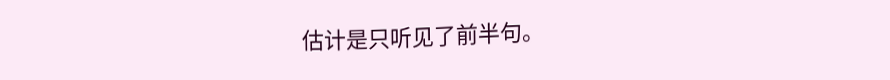估计是只听见了前半句。